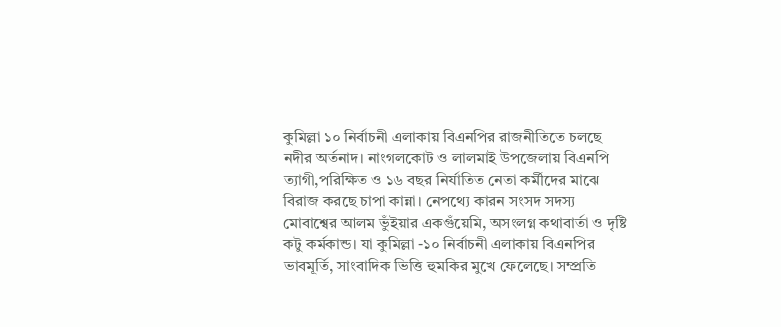কুমিল্লা ১০ নির্বাচনী এলাকায় বিএনপির রাজনীতিতে চলছে নদীর অর্তনাদ। নাংগলকোট ও লালমাই উপজেলায় বিএনপি ত্যাগী,পরিক্ষিত ও ১৬ বছর নির্যাতিত নেতা কর্মীদের মাঝে বিরাজ করছে চাপা কান্না। নেপথ্যে কারন সংসদ সদস্য মোবাশ্বের আলম ভুঁইয়ার একগুঁয়েমি, অসংলগ্ন কথাবার্তা ও দৃষ্টি কটু কর্মকান্ড। যা কুমিল্লা -১০ নির্বাচনী এলাকায় বিএনপির ভাবমূর্তি, সাংবাদিক ভিত্তি হুমকির মুখে ফেলেছে। সম্প্রতি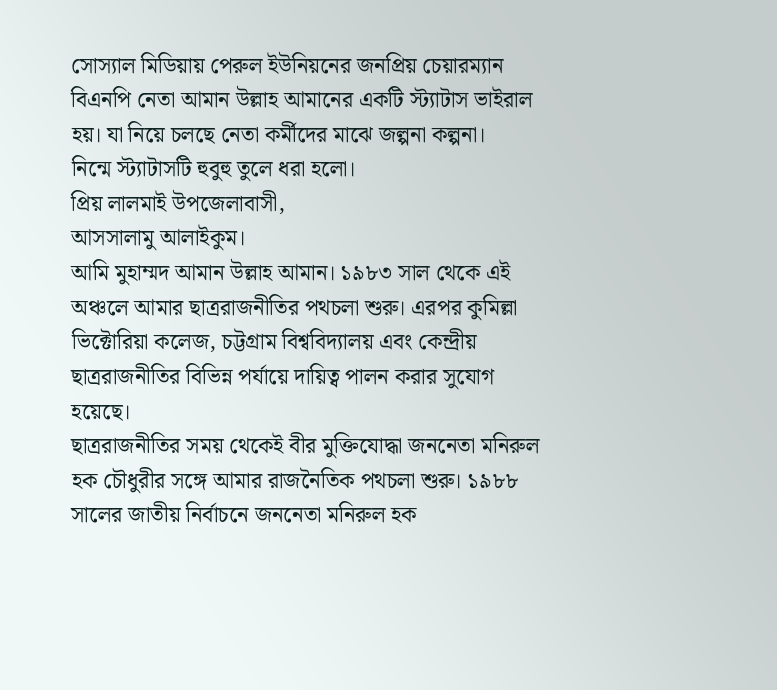সোস্যাল মিডিয়ায় পেরুল ইউনিয়নের জনপ্রিয় চেয়ারম্যান বিএনপি নেতা আমান উল্লাহ আমানের একটি স্ট্যাটাস ভাইরাল হয়। যা নিয়ে চলছে নেতা কর্মীদের মাঝে জল্পনা কল্পনা।
নিন্মে স্ট্যাটাসটি হুবুহু তুলে ধরা হলো।
প্রিয় লালমাই উপজেলাবাসী,
আসসালামু আলাইকুম।
আমি মুহাম্মদ আমান উল্লাহ আমান। ১৯৮৩ সাল থেকে এই অঞ্চলে আমার ছাত্ররাজনীতির পথচলা শুরু। এরপর কুমিল্লা ভিক্টোরিয়া কলেজ, চট্টগ্রাম বিশ্ববিদ্যালয় এবং কেন্দ্রীয় ছাত্ররাজনীতির বিভিন্ন পর্যায়ে দায়িত্ব পালন করার সুযোগ হয়েছে।
ছাত্ররাজনীতির সময় থেকেই বীর মুক্তিযোদ্ধা জননেতা মনিরুল হক চৌধুরীর সঙ্গে আমার রাজনৈতিক পথচলা শুরু। ১৯৮৮ সালের জাতীয় নির্বাচনে জননেতা মনিরুল হক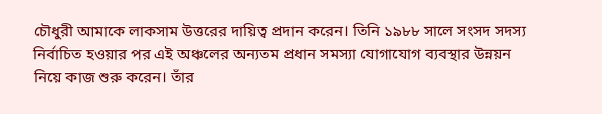চৌধুরী আমাকে লাকসাম উত্তরের দায়িত্ব প্রদান করেন। তিনি ১৯৮৮ সালে সংসদ সদস্য নির্বাচিত হওয়ার পর এই অঞ্চলের অন্যতম প্রধান সমস্যা যোগাযোগ ব্যবস্থার উন্নয়ন নিয়ে কাজ শুরু করেন। তাঁর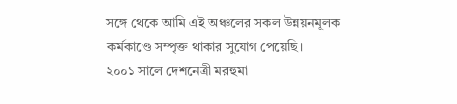সঙ্গে থেকে আমি এই অঞ্চলের সকল উন্নয়নমূলক কর্মকাণ্ডে সম্পৃক্ত থাকার সুযোগ পেয়েছি।
২০০১ সালে দেশনেত্রী মরহুমা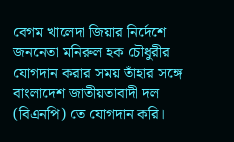বেগম খালেদা জিয়ার নির্দেশে জননেতা মনিরুল হক চৌধুরীর যোগদান করার সময় তাঁহার সঙ্গে বাংলাদেশ জাতীয়তাবাদী দল (বিএনপি) তে যোগদান করি।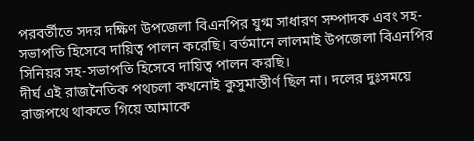পরবর্তীতে সদর দক্ষিণ উপজেলা বিএনপির যুগ্ম সাধারণ সম্পাদক এবং সহ-সভাপতি হিসেবে দায়িত্ব পালন করেছি। বর্তমানে লালমাই উপজেলা বিএনপির সিনিয়র সহ-সভাপতি হিসেবে দায়িত্ব পালন করছি।
দীর্ঘ এই রাজনৈতিক পথচলা কখনোই কুসুমাস্তীর্ণ ছিল না। দলের দুঃসময়ে রাজপথে থাকতে গিয়ে আমাকে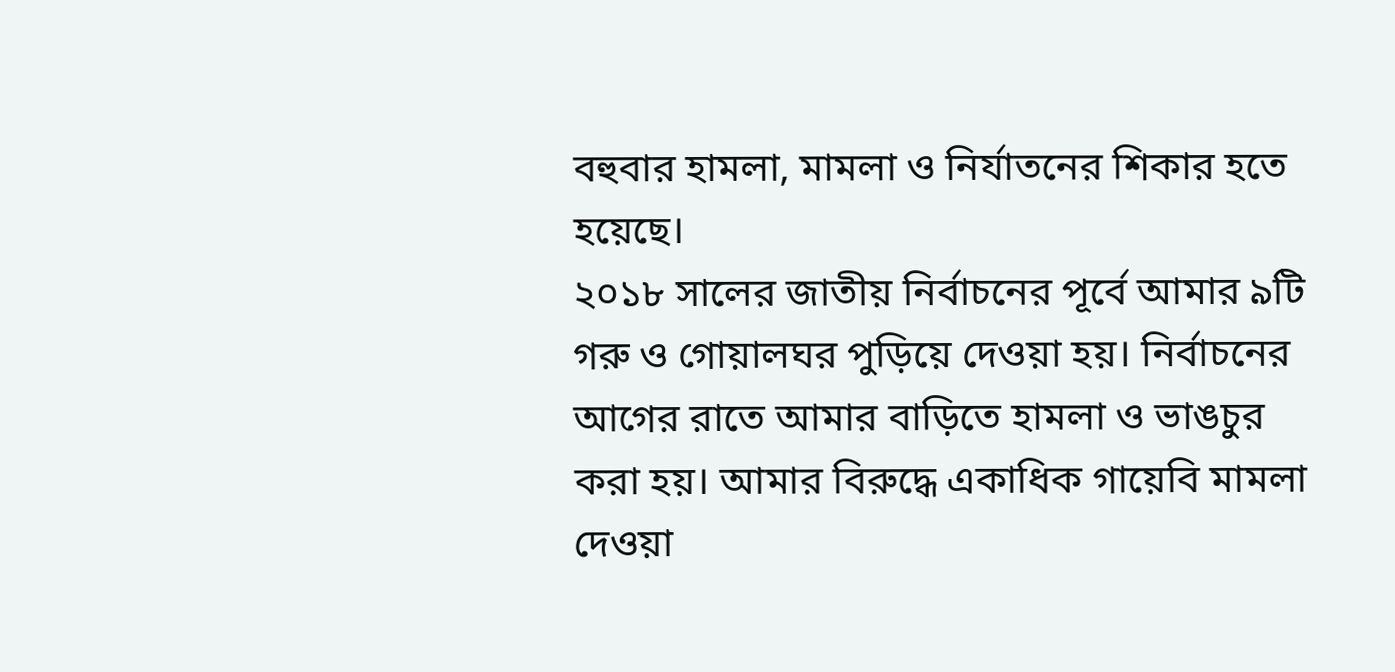বহুবার হামলা, মামলা ও নির্যাতনের শিকার হতে হয়েছে।
২০১৮ সালের জাতীয় নির্বাচনের পূর্বে আমার ৯টি গরু ও গোয়ালঘর পুড়িয়ে দেওয়া হয়। নির্বাচনের আগের রাতে আমার বাড়িতে হামলা ও ভাঙচুর করা হয়। আমার বিরুদ্ধে একাধিক গায়েবি মামলা দেওয়া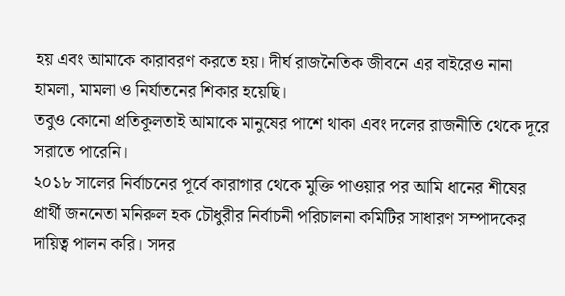হয় এবং আমাকে কারাবরণ করতে হয়। দীর্ঘ রাজনৈতিক জীবনে এর বাইরেও নানা হামলা, মামলা ও নির্যাতনের শিকার হয়েছি।
তবুও কোনো প্রতিকূলতাই আমাকে মানুষের পাশে থাকা এবং দলের রাজনীতি থেকে দূরে সরাতে পারেনি।
২০১৮ সালের নির্বাচনের পূর্বে কারাগার থেকে মুক্তি পাওয়ার পর আমি ধানের শীষের প্রার্থী জননেতা মনিরুল হক চৌধুরীর নির্বাচনী পরিচালনা কমিটির সাধারণ সম্পাদকের দায়িত্ব পালন করি। সদর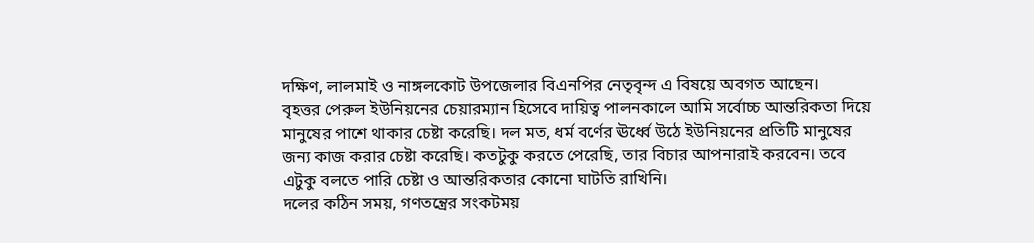দক্ষিণ, লালমাই ও নাঙ্গলকোট উপজেলার বিএনপির নেতৃবৃন্দ এ বিষয়ে অবগত আছেন।
বৃহত্তর পেরুল ইউনিয়নের চেয়ারম্যান হিসেবে দায়িত্ব পালনকালে আমি সর্বোচ্চ আন্তরিকতা দিয়ে মানুষের পাশে থাকার চেষ্টা করেছি। দল মত, ধর্ম বর্ণের ঊর্ধ্বে উঠে ইউনিয়নের প্রতিটি মানুষের জন্য কাজ করার চেষ্টা করেছি। কতটুকু করতে পেরেছি, তার বিচার আপনারাই করবেন। তবে এটুকু বলতে পারি চেষ্টা ও আন্তরিকতার কোনো ঘাটতি রাখিনি।
দলের কঠিন সময়, গণতন্ত্রের সংকটময়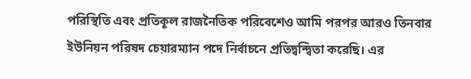পরিস্থিতি এবং প্রতিকূল রাজনৈতিক পরিবেশেও আমি পরপর আরও তিনবার ইউনিয়ন পরিষদ চেয়ারম্যান পদে নির্বাচনে প্রতিদ্বন্দ্বিতা করেছি। এর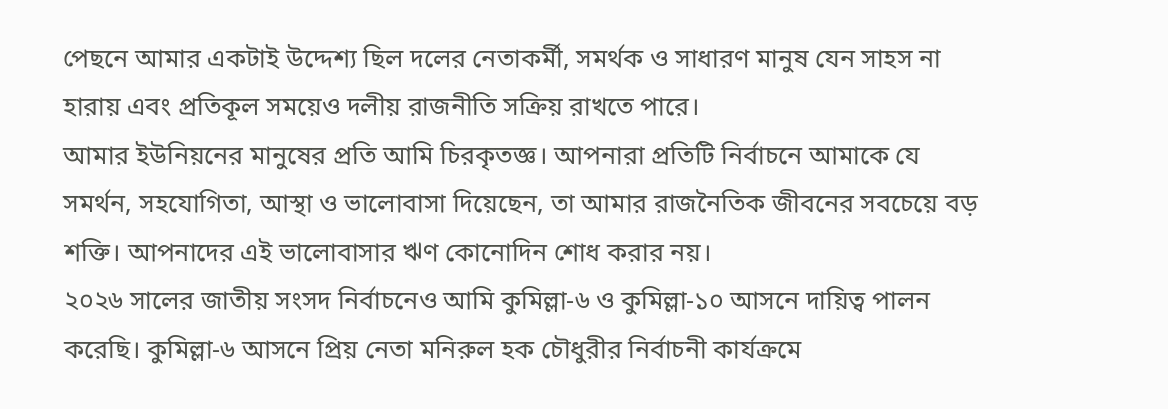পেছনে আমার একটাই উদ্দেশ্য ছিল দলের নেতাকর্মী, সমর্থক ও সাধারণ মানুষ যেন সাহস না হারায় এবং প্রতিকূল সময়েও দলীয় রাজনীতি সক্রিয় রাখতে পারে।
আমার ইউনিয়নের মানুষের প্রতি আমি চিরকৃতজ্ঞ। আপনারা প্রতিটি নির্বাচনে আমাকে যে সমর্থন, সহযোগিতা, আস্থা ও ভালোবাসা দিয়েছেন, তা আমার রাজনৈতিক জীবনের সবচেয়ে বড় শক্তি। আপনাদের এই ভালোবাসার ঋণ কোনোদিন শোধ করার নয়।
২০২৬ সালের জাতীয় সংসদ নির্বাচনেও আমি কুমিল্লা-৬ ও কুমিল্লা-১০ আসনে দায়িত্ব পালন করেছি। কুমিল্লা-৬ আসনে প্রিয় নেতা মনিরুল হক চৌধুরীর নির্বাচনী কার্যক্রমে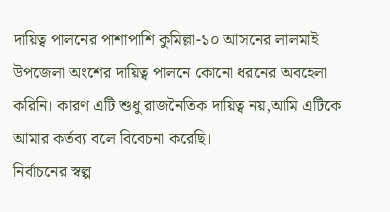দায়িত্ব পালনের পাশাপাশি কুমিল্লা-১০ আসনের লালমাই উপজেলা অংশের দায়িত্ব পালনে কোনো ধরনের অবহেলা করিনি। কারণ এটি শুধু রাজনৈতিক দায়িত্ব নয়,আমি এটিকে আমার কর্তব্য বলে বিবেচনা করেছি।
নির্বাচনের স্বল্প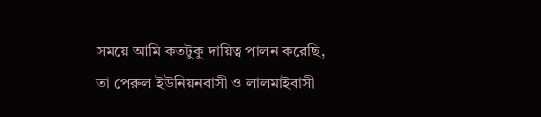সময়ে আমি কতটুকু দায়িত্ব পালন করেছি, তা পেরুল ইউনিয়নবাসী ও লালমাইবাসী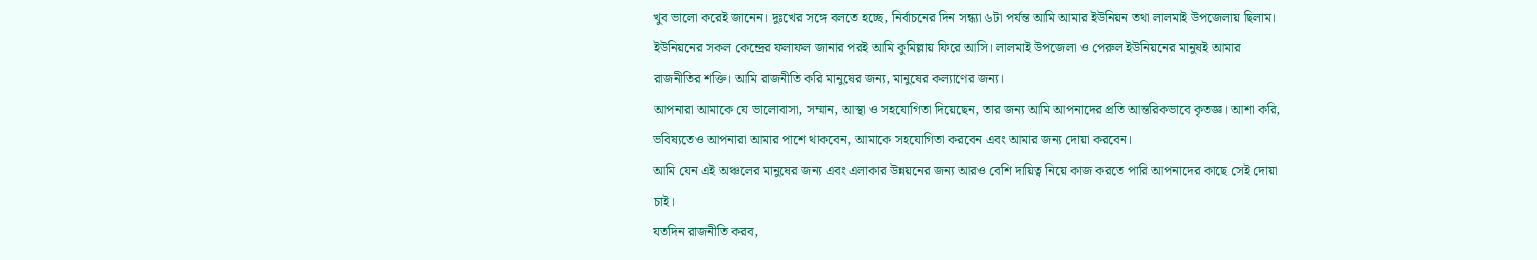খুব ভালো করেই জানেন। দুঃখের সঙ্গে বলতে হচ্ছে, নির্বাচনের দিন সন্ধ্যা ৬টা পর্যন্ত আমি আমার ইউনিয়ন তথা লালমাই উপজেলায় ছিলাম। ইউনিয়নের সকল কেন্দ্রের ফলাফল জানার পরই আমি কুমিল্লায় ফিরে আসি। লালমাই উপজেলা ও পেরুল ইউনিয়নের মানুষই আমার রাজনীতির শক্তি। আমি রাজনীতি করি মানুষের জন্য, মানুষের কল্যাণের জন্য।
আপনারা আমাকে যে ভালোবাসা, সম্মান, আস্থা ও সহযোগিতা দিয়েছেন, তার জন্য আমি আপনাদের প্রতি আন্তরিকভাবে কৃতজ্ঞ। আশা করি, ভবিষ্যতেও আপনারা আমার পাশে থাকবেন, আমাকে সহযোগিতা করবেন এবং আমার জন্য দোয়া করবেন।
আমি যেন এই অঞ্চলের মানুষের জন্য এবং এলাকার উন্নয়নের জন্য আরও বেশি দায়িত্ব নিয়ে কাজ করতে পারি আপনাদের কাছে সেই দোয়া চাই।
যতদিন রাজনীতি করব,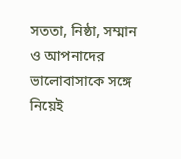সততা, নিষ্ঠা, সম্মান ও আপনাদের ভালোবাসাকে সঙ্গে নিয়েই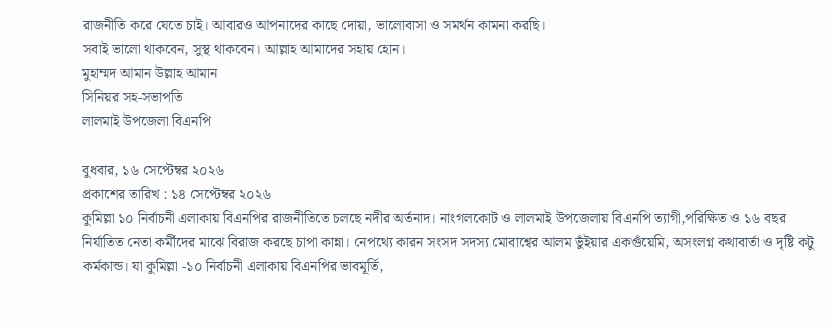রাজনীতি করে যেতে চাই। আবারও আপনাদের কাছে দোয়া, ভালোবাসা ও সমর্থন কামনা করছি।
সবাই ভালো থাকবেন, সুস্থ থাকবেন। আল্লাহ আমাদের সহায় হোন।
মুহাম্মদ আমান উল্লাহ আমান
সিনিয়র সহ-সভাপতি
লালমাই উপজেলা বিএনপি

বুধবার, ১৬ সেপ্টেম্বর ২০২৬
প্রকাশের তারিখ : ১৪ সেপ্টেম্বর ২০২৬
কুমিল্লা ১০ নির্বাচনী এলাকায় বিএনপির রাজনীতিতে চলছে নদীর অর্তনাদ। নাংগলকোট ও লালমাই উপজেলায় বিএনপি ত্যাগী,পরিক্ষিত ও ১৬ বছর নির্যাতিত নেতা কর্মীদের মাঝে বিরাজ করছে চাপা কান্না। নেপথ্যে কারন সংসদ সদস্য মোবাশ্বের আলম ভুঁইয়ার একগুঁয়েমি, অসংলগ্ন কথাবার্তা ও দৃষ্টি কটু কর্মকান্ড। যা কুমিল্লা -১০ নির্বাচনী এলাকায় বিএনপির ভাবমূর্তি,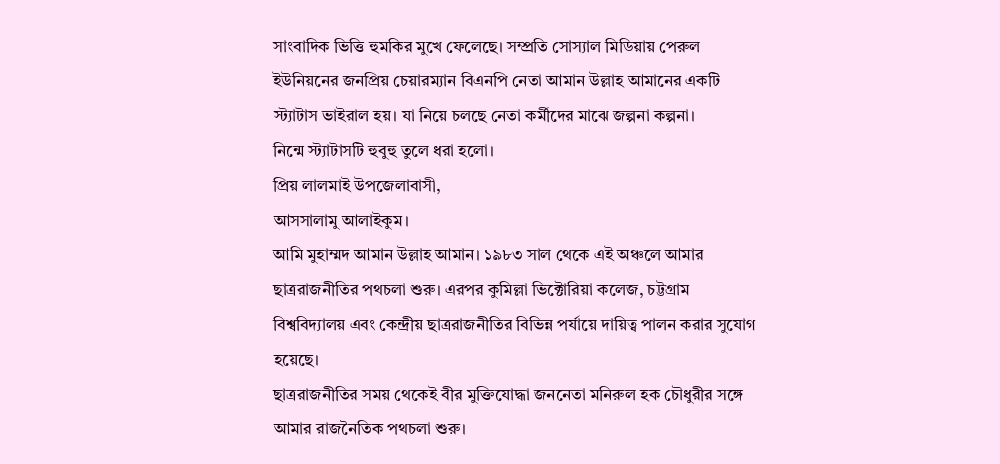সাংবাদিক ভিত্তি হুমকির মুখে ফেলেছে। সম্প্রতি সোস্যাল মিডিয়ায় পেরুল ইউনিয়নের জনপ্রিয় চেয়ারম্যান বিএনপি নেতা আমান উল্লাহ আমানের একটি স্ট্যাটাস ভাইরাল হয়। যা নিয়ে চলছে নেতা কর্মীদের মাঝে জল্পনা কল্পনা।
নিন্মে স্ট্যাটাসটি হুবুহু তুলে ধরা হলো।
প্রিয় লালমাই উপজেলাবাসী,
আসসালামু আলাইকুম।
আমি মুহাম্মদ আমান উল্লাহ আমান। ১৯৮৩ সাল থেকে এই অঞ্চলে আমার ছাত্ররাজনীতির পথচলা শুরু। এরপর কুমিল্লা ভিক্টোরিয়া কলেজ, চট্টগ্রাম বিশ্ববিদ্যালয় এবং কেন্দ্রীয় ছাত্ররাজনীতির বিভিন্ন পর্যায়ে দায়িত্ব পালন করার সুযোগ হয়েছে।
ছাত্ররাজনীতির সময় থেকেই বীর মুক্তিযোদ্ধা জননেতা মনিরুল হক চৌধুরীর সঙ্গে আমার রাজনৈতিক পথচলা শুরু।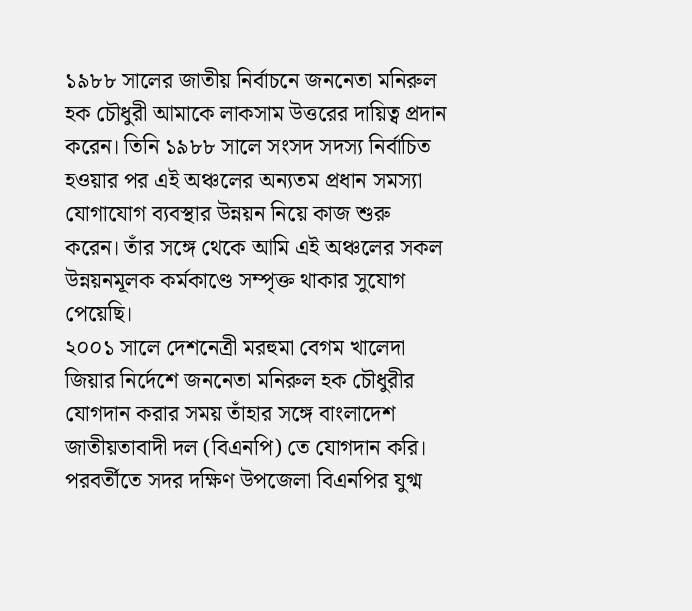১৯৮৮ সালের জাতীয় নির্বাচনে জননেতা মনিরুল হক চৌধুরী আমাকে লাকসাম উত্তরের দায়িত্ব প্রদান করেন। তিনি ১৯৮৮ সালে সংসদ সদস্য নির্বাচিত হওয়ার পর এই অঞ্চলের অন্যতম প্রধান সমস্যা যোগাযোগ ব্যবস্থার উন্নয়ন নিয়ে কাজ শুরু করেন। তাঁর সঙ্গে থেকে আমি এই অঞ্চলের সকল উন্নয়নমূলক কর্মকাণ্ডে সম্পৃক্ত থাকার সুযোগ পেয়েছি।
২০০১ সালে দেশনেত্রী মরহুমা বেগম খালেদা জিয়ার নির্দেশে জননেতা মনিরুল হক চৌধুরীর যোগদান করার সময় তাঁহার সঙ্গে বাংলাদেশ জাতীয়তাবাদী দল (বিএনপি) তে যোগদান করি। পরবর্তীতে সদর দক্ষিণ উপজেলা বিএনপির যুগ্ম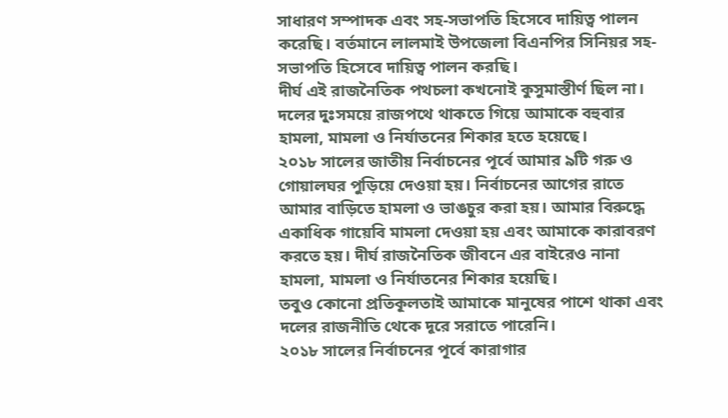সাধারণ সম্পাদক এবং সহ-সভাপতি হিসেবে দায়িত্ব পালন করেছি। বর্তমানে লালমাই উপজেলা বিএনপির সিনিয়র সহ-সভাপতি হিসেবে দায়িত্ব পালন করছি।
দীর্ঘ এই রাজনৈতিক পথচলা কখনোই কুসুমাস্তীর্ণ ছিল না। দলের দুঃসময়ে রাজপথে থাকতে গিয়ে আমাকে বহুবার হামলা, মামলা ও নির্যাতনের শিকার হতে হয়েছে।
২০১৮ সালের জাতীয় নির্বাচনের পূর্বে আমার ৯টি গরু ও গোয়ালঘর পুড়িয়ে দেওয়া হয়। নির্বাচনের আগের রাতে আমার বাড়িতে হামলা ও ভাঙচুর করা হয়। আমার বিরুদ্ধে একাধিক গায়েবি মামলা দেওয়া হয় এবং আমাকে কারাবরণ করতে হয়। দীর্ঘ রাজনৈতিক জীবনে এর বাইরেও নানা হামলা, মামলা ও নির্যাতনের শিকার হয়েছি।
তবুও কোনো প্রতিকূলতাই আমাকে মানুষের পাশে থাকা এবং দলের রাজনীতি থেকে দূরে সরাতে পারেনি।
২০১৮ সালের নির্বাচনের পূর্বে কারাগার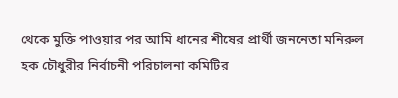থেকে মুক্তি পাওয়ার পর আমি ধানের শীষের প্রার্থী জননেতা মনিরুল হক চৌধুরীর নির্বাচনী পরিচালনা কমিটির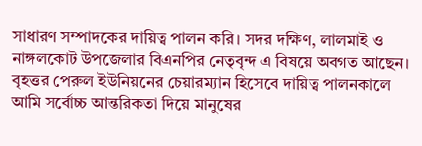সাধারণ সম্পাদকের দায়িত্ব পালন করি। সদর দক্ষিণ, লালমাই ও নাঙ্গলকোট উপজেলার বিএনপির নেতৃবৃন্দ এ বিষয়ে অবগত আছেন।
বৃহত্তর পেরুল ইউনিয়নের চেয়ারম্যান হিসেবে দায়িত্ব পালনকালে আমি সর্বোচ্চ আন্তরিকতা দিয়ে মানুষের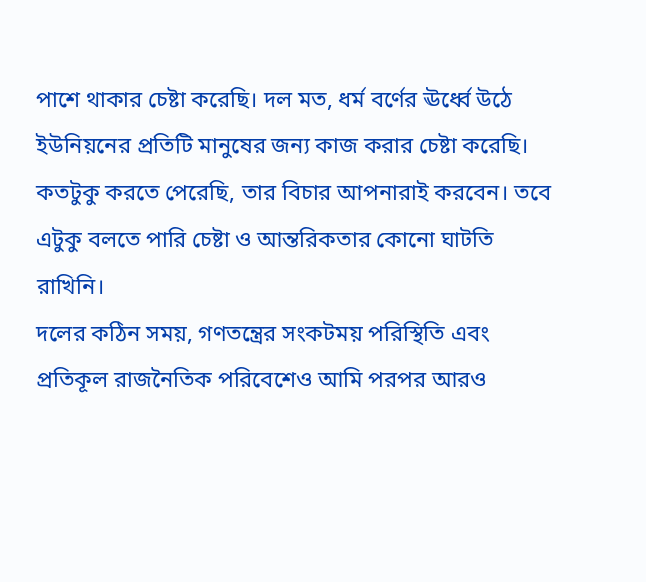পাশে থাকার চেষ্টা করেছি। দল মত, ধর্ম বর্ণের ঊর্ধ্বে উঠে ইউনিয়নের প্রতিটি মানুষের জন্য কাজ করার চেষ্টা করেছি। কতটুকু করতে পেরেছি, তার বিচার আপনারাই করবেন। তবে এটুকু বলতে পারি চেষ্টা ও আন্তরিকতার কোনো ঘাটতি রাখিনি।
দলের কঠিন সময়, গণতন্ত্রের সংকটময় পরিস্থিতি এবং প্রতিকূল রাজনৈতিক পরিবেশেও আমি পরপর আরও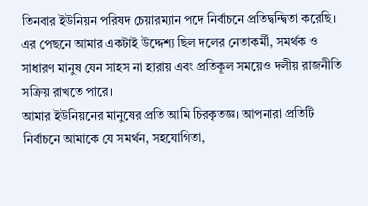তিনবার ইউনিয়ন পরিষদ চেয়ারম্যান পদে নির্বাচনে প্রতিদ্বন্দ্বিতা করেছি। এর পেছনে আমার একটাই উদ্দেশ্য ছিল দলের নেতাকর্মী, সমর্থক ও সাধারণ মানুষ যেন সাহস না হারায় এবং প্রতিকূল সময়েও দলীয় রাজনীতি সক্রিয় রাখতে পারে।
আমার ইউনিয়নের মানুষের প্রতি আমি চিরকৃতজ্ঞ। আপনারা প্রতিটি নির্বাচনে আমাকে যে সমর্থন, সহযোগিতা,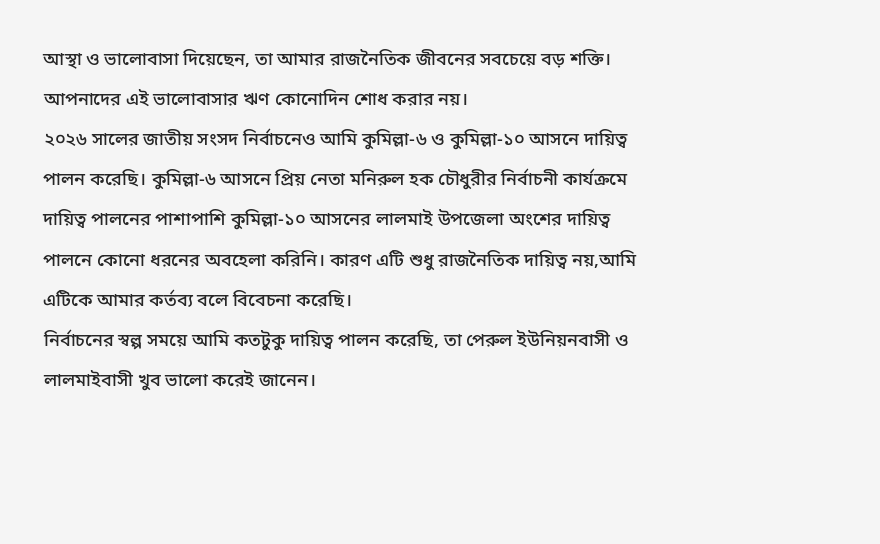আস্থা ও ভালোবাসা দিয়েছেন, তা আমার রাজনৈতিক জীবনের সবচেয়ে বড় শক্তি। আপনাদের এই ভালোবাসার ঋণ কোনোদিন শোধ করার নয়।
২০২৬ সালের জাতীয় সংসদ নির্বাচনেও আমি কুমিল্লা-৬ ও কুমিল্লা-১০ আসনে দায়িত্ব পালন করেছি। কুমিল্লা-৬ আসনে প্রিয় নেতা মনিরুল হক চৌধুরীর নির্বাচনী কার্যক্রমে দায়িত্ব পালনের পাশাপাশি কুমিল্লা-১০ আসনের লালমাই উপজেলা অংশের দায়িত্ব পালনে কোনো ধরনের অবহেলা করিনি। কারণ এটি শুধু রাজনৈতিক দায়িত্ব নয়,আমি এটিকে আমার কর্তব্য বলে বিবেচনা করেছি।
নির্বাচনের স্বল্প সময়ে আমি কতটুকু দায়িত্ব পালন করেছি, তা পেরুল ইউনিয়নবাসী ও লালমাইবাসী খুব ভালো করেই জানেন।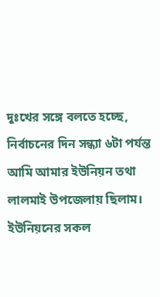দুঃখের সঙ্গে বলতে হচ্ছে, নির্বাচনের দিন সন্ধ্যা ৬টা পর্যন্ত আমি আমার ইউনিয়ন তথা লালমাই উপজেলায় ছিলাম। ইউনিয়নের সকল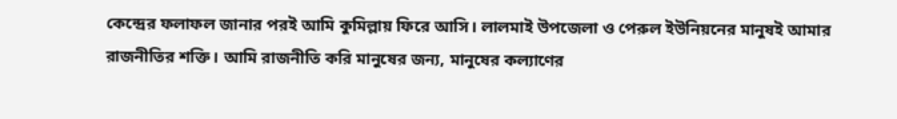কেন্দ্রের ফলাফল জানার পরই আমি কুমিল্লায় ফিরে আসি। লালমাই উপজেলা ও পেরুল ইউনিয়নের মানুষই আমার রাজনীতির শক্তি। আমি রাজনীতি করি মানুষের জন্য, মানুষের কল্যাণের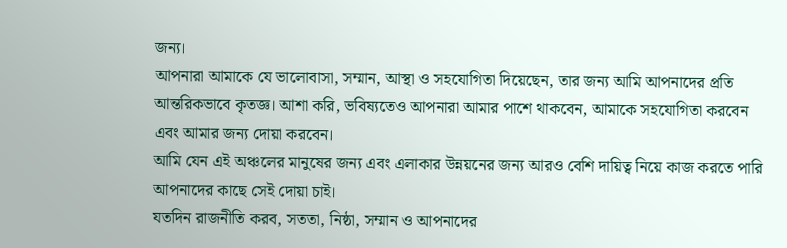জন্য।
আপনারা আমাকে যে ভালোবাসা, সম্মান, আস্থা ও সহযোগিতা দিয়েছেন, তার জন্য আমি আপনাদের প্রতি আন্তরিকভাবে কৃতজ্ঞ। আশা করি, ভবিষ্যতেও আপনারা আমার পাশে থাকবেন, আমাকে সহযোগিতা করবেন এবং আমার জন্য দোয়া করবেন।
আমি যেন এই অঞ্চলের মানুষের জন্য এবং এলাকার উন্নয়নের জন্য আরও বেশি দায়িত্ব নিয়ে কাজ করতে পারি আপনাদের কাছে সেই দোয়া চাই।
যতদিন রাজনীতি করব, সততা, নিষ্ঠা, সম্মান ও আপনাদের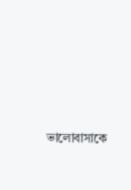ভালোবাসাকে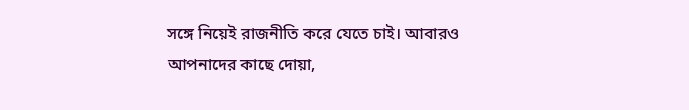সঙ্গে নিয়েই রাজনীতি করে যেতে চাই। আবারও আপনাদের কাছে দোয়া,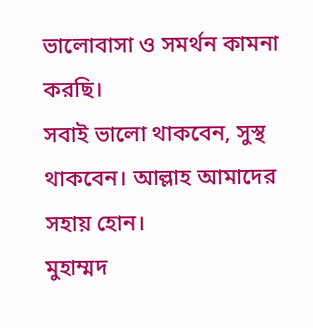ভালোবাসা ও সমর্থন কামনা করছি।
সবাই ভালো থাকবেন, সুস্থ থাকবেন। আল্লাহ আমাদের সহায় হোন।
মুহাম্মদ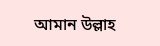আমান উল্লাহ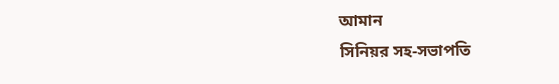আমান
সিনিয়র সহ-সভাপতি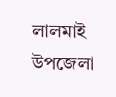লালমাই উপজেলা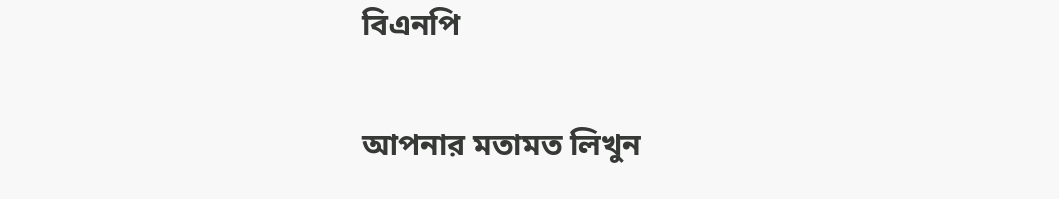বিএনপি

আপনার মতামত লিখুন